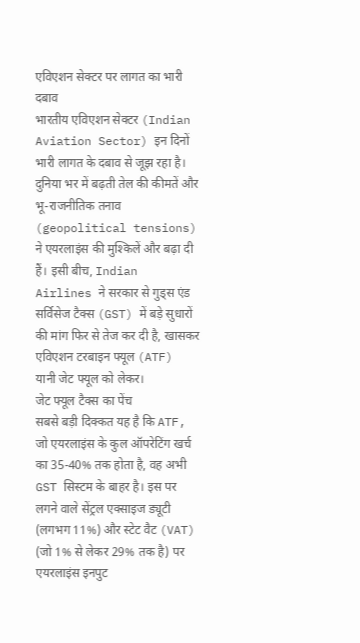एविएशन सेक्टर पर लागत का भारी दबाव
भारतीय एविएशन सेक्टर (Indian Aviation Sector) इन दिनों भारी लागत के दबाव से जूझ रहा है। दुनिया भर में बढ़ती तेल की कीमतें और भू-राजनीतिक तनाव (geopolitical tensions) ने एयरलाइंस की मुश्किलें और बढ़ा दी हैं। इसी बीच, Indian Airlines ने सरकार से गुड्स एंड सर्विसेज टैक्स (GST) में बड़े सुधारों की मांग फिर से तेज कर दी है, खासकर एविएशन टरबाइन फ्यूल (ATF) यानी जेट फ्यूल को लेकर।
जेट फ्यूल टैक्स का पेंच
सबसे बड़ी दिक्कत यह है कि ATF, जो एयरलाइंस के कुल ऑपरेटिंग खर्च का 35-40% तक होता है, वह अभी GST सिस्टम के बाहर है। इस पर लगने वाले सेंट्रल एक्साइज ड्यूटी (लगभग 11%) और स्टेट वैट (VAT) (जो 1% से लेकर 29% तक है) पर एयरलाइंस इनपुट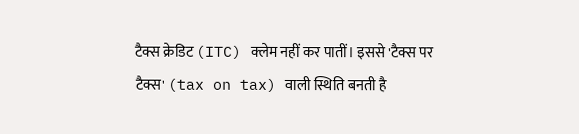टैक्स क्रेडिट (ITC) क्लेम नहीं कर पातीं। इससे 'टैक्स पर टैक्स' (tax on tax) वाली स्थिति बनती है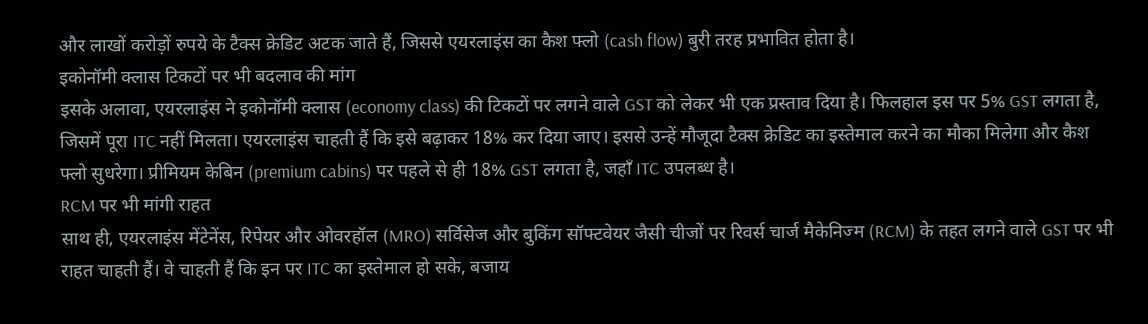और लाखों करोड़ों रुपये के टैक्स क्रेडिट अटक जाते हैं, जिससे एयरलाइंस का कैश फ्लो (cash flow) बुरी तरह प्रभावित होता है।
इकोनॉमी क्लास टिकटों पर भी बदलाव की मांग
इसके अलावा, एयरलाइंस ने इकोनॉमी क्लास (economy class) की टिकटों पर लगने वाले GST को लेकर भी एक प्रस्ताव दिया है। फिलहाल इस पर 5% GST लगता है, जिसमें पूरा ITC नहीं मिलता। एयरलाइंस चाहती हैं कि इसे बढ़ाकर 18% कर दिया जाए। इससे उन्हें मौजूदा टैक्स क्रेडिट का इस्तेमाल करने का मौका मिलेगा और कैश फ्लो सुधरेगा। प्रीमियम केबिन (premium cabins) पर पहले से ही 18% GST लगता है, जहाँ ITC उपलब्ध है।
RCM पर भी मांगी राहत
साथ ही, एयरलाइंस मेंटेनेंस, रिपेयर और ओवरहॉल (MRO) सर्विसेज और बुकिंग सॉफ्टवेयर जैसी चीजों पर रिवर्स चार्ज मैकेनिज्म (RCM) के तहत लगने वाले GST पर भी राहत चाहती हैं। वे चाहती हैं कि इन पर ITC का इस्तेमाल हो सके, बजाय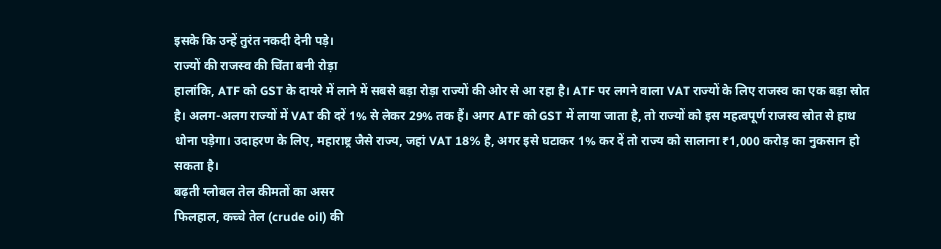इसके कि उन्हें तुरंत नकदी देनी पड़े।
राज्यों की राजस्व की चिंता बनी रोड़ा
हालांकि, ATF को GST के दायरे में लाने में सबसे बड़ा रोड़ा राज्यों की ओर से आ रहा है। ATF पर लगने वाला VAT राज्यों के लिए राजस्व का एक बड़ा स्रोत है। अलग-अलग राज्यों में VAT की दरें 1% से लेकर 29% तक हैं। अगर ATF को GST में लाया जाता है, तो राज्यों को इस महत्वपूर्ण राजस्व स्रोत से हाथ धोना पड़ेगा। उदाहरण के लिए, महाराष्ट्र जैसे राज्य, जहां VAT 18% है, अगर इसे घटाकर 1% कर दें तो राज्य को सालाना ₹1,000 करोड़ का नुकसान हो सकता है।
बढ़ती ग्लोबल तेल कीमतों का असर
फिलहाल, कच्चे तेल (crude oil) की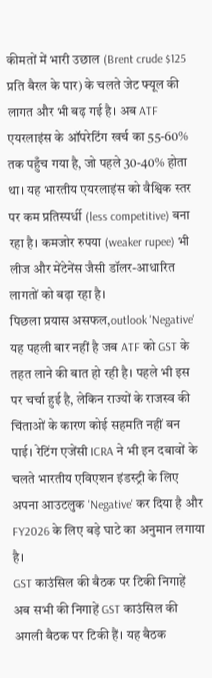कीमतों में भारी उछाल (Brent crude $125 प्रति बैरल के पार) के चलते जेट फ्यूल की लागत और भी बढ़ गई है। अब ATF एयरलाइंस के ऑपरेटिंग खर्च का 55-60% तक पहुँच गया है, जो पहले 30-40% होता था। यह भारतीय एयरलाइंस को वैश्विक स्तर पर कम प्रतिस्पर्धी (less competitive) बना रहा है। कमजोर रुपया (weaker rupee) भी लीज और मेंटेनेंस जैसी डॉलर-आधारित लागतों को बढ़ा रहा है।
पिछला प्रयास असफल,outlook 'Negative'
यह पहली बार नहीं है जब ATF को GST के तहत लाने की बात हो रही है। पहले भी इस पर चर्चा हुई है, लेकिन राज्यों के राजस्व की चिंताओं के कारण कोई सहमति नहीं बन पाई। रेटिंग एजेंसी ICRA ने भी इन दबावों के चलते भारतीय एविएशन इंडस्ट्री के लिए अपना आउटलुक 'Negative' कर दिया है और FY2026 के लिए बड़े घाटे का अनुमान लगाया है।
GST काउंसिल की बैठक पर टिकी निगाहें
अब सभी की निगाहें GST काउंसिल की अगली बैठक पर टिकी हैं। यह बैठक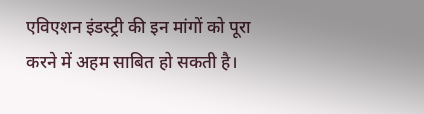एविएशन इंडस्ट्री की इन मांगों को पूरा करने में अहम साबित हो सकती है।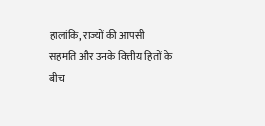हालांकि, राज्यों की आपसी सहमति और उनके वित्तीय हितों के बीच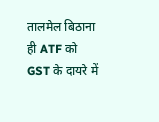तालमेल बिठाना ही ATF को GST के दायरे में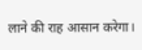लाने की राह आसान करेगा।